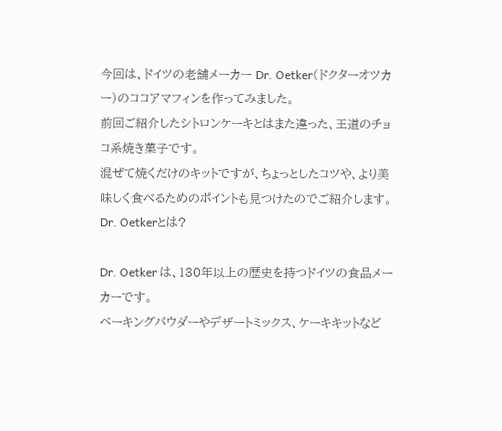今回は、ドイツの老舗メーカー Dr. Oetker(ドクターオツカー)のココアマフィンを作ってみました。
前回ご紹介したシトロンケーキとはまた違った、王道のチョコ系焼き菓子です。
混ぜて焼くだけのキットですが、ちょっとしたコツや、より美味しく食べるためのポイントも見つけたのでご紹介します。
Dr. Oetkerとは?

Dr. Oetker は、130年以上の歴史を持つドイツの食品メーカーです。
ベーキングパウダーやデザートミックス、ケーキキットなど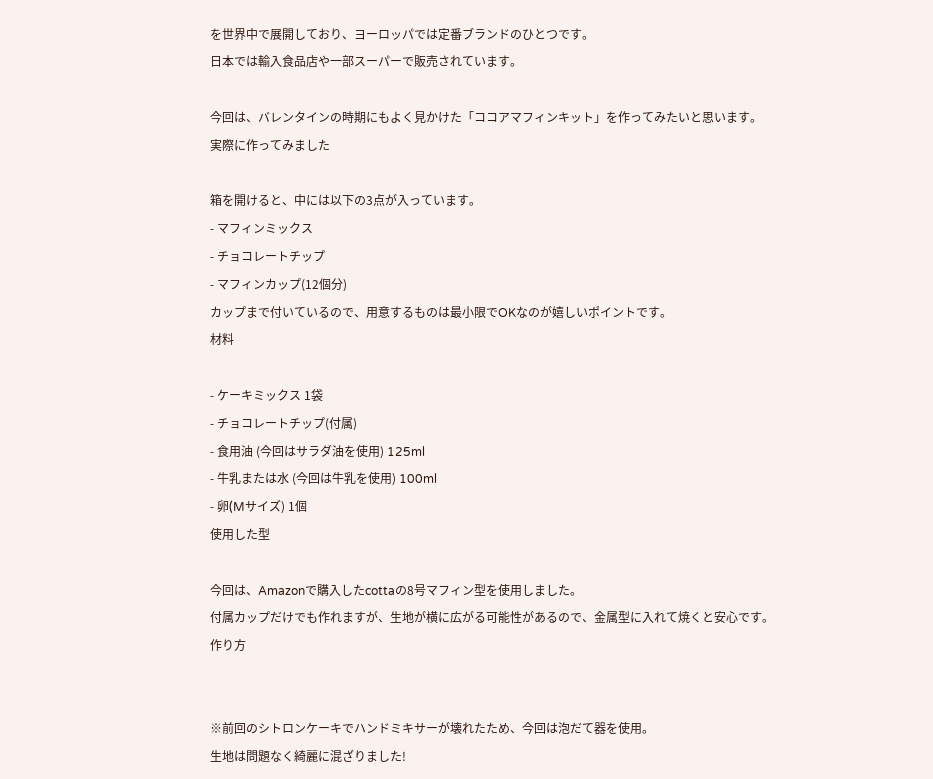を世界中で展開しており、ヨーロッパでは定番ブランドのひとつです。
日本では輸入食品店や一部スーパーで販売されています。

今回は、バレンタインの時期にもよく見かけた「ココアマフィンキット」を作ってみたいと思います。
実際に作ってみました

箱を開けると、中には以下の3点が入っています。
- マフィンミックス
- チョコレートチップ
- マフィンカップ(12個分)
カップまで付いているので、用意するものは最小限でOKなのが嬉しいポイントです。
材料

- ケーキミックス 1袋
- チョコレートチップ(付属)
- 食用油 (今回はサラダ油を使用) 125ml
- 牛乳または水 (今回は牛乳を使用) 100ml
- 卵(Mサイズ) 1個
使用した型

今回は、Amazonで購入したcottaの8号マフィン型を使用しました。
付属カップだけでも作れますが、生地が横に広がる可能性があるので、金属型に入れて焼くと安心です。
作り方


※前回のシトロンケーキでハンドミキサーが壊れたため、今回は泡だて器を使用。
生地は問題なく綺麗に混ざりました!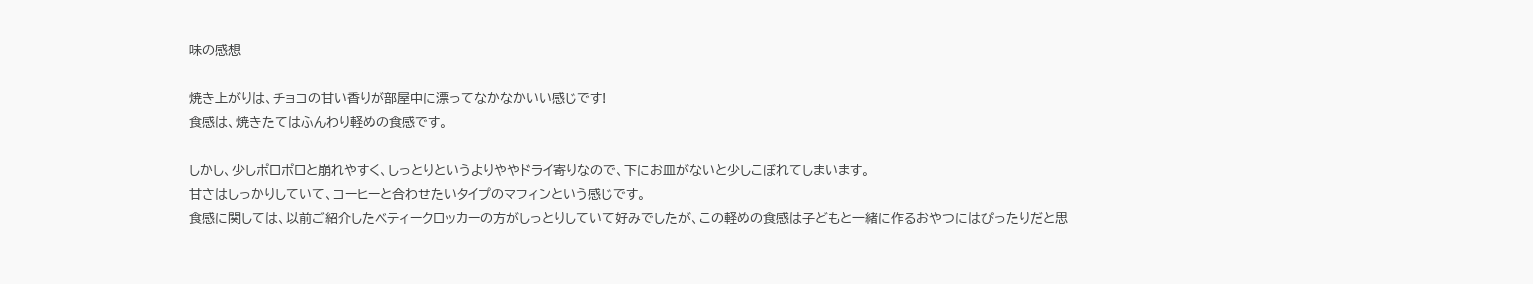味の感想

焼き上がりは、チョコの甘い香りが部屋中に漂ってなかなかいい感じです!
食感は、焼きたてはふんわり軽めの食感です。

しかし、少しポロポロと崩れやすく、しっとりというよりややドライ寄りなので、下にお皿がないと少しこぼれてしまいます。
甘さはしっかりしていて、コーヒーと合わせたいタイプのマフィンという感じです。
食感に関しては、以前ご紹介したベティークロッカーの方がしっとりしていて好みでしたが、この軽めの食感は子どもと一緒に作るおやつにはぴったりだと思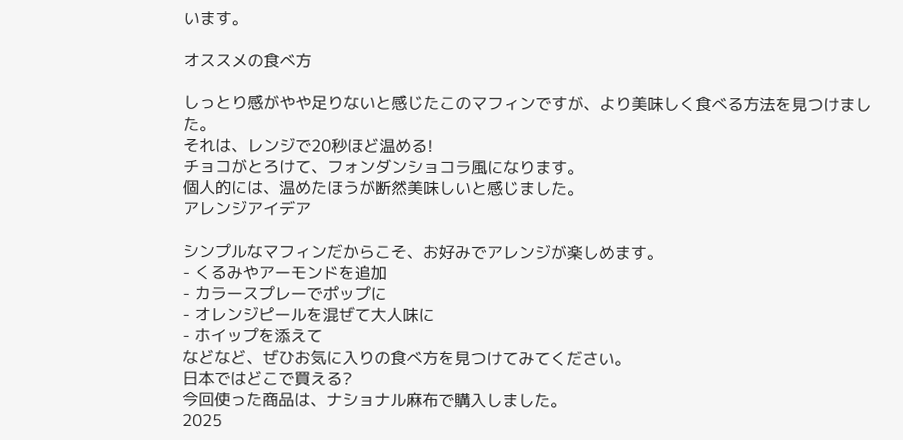います。

オススメの食べ方

しっとり感がやや足りないと感じたこのマフィンですが、より美味しく食べる方法を見つけました。
それは、レンジで20秒ほど温める!
チョコがとろけて、フォンダンショコラ風になります。
個人的には、温めたほうが断然美味しいと感じました。
アレンジアイデア

シンプルなマフィンだからこそ、お好みでアレンジが楽しめます。
- くるみやアーモンドを追加
- カラースプレーでポップに
- オレンジピールを混ぜて大人味に
- ホイップを添えて
などなど、ぜひお気に入りの食べ方を見つけてみてください。
日本ではどこで買える?
今回使った商品は、ナショナル麻布で購入しました。
2025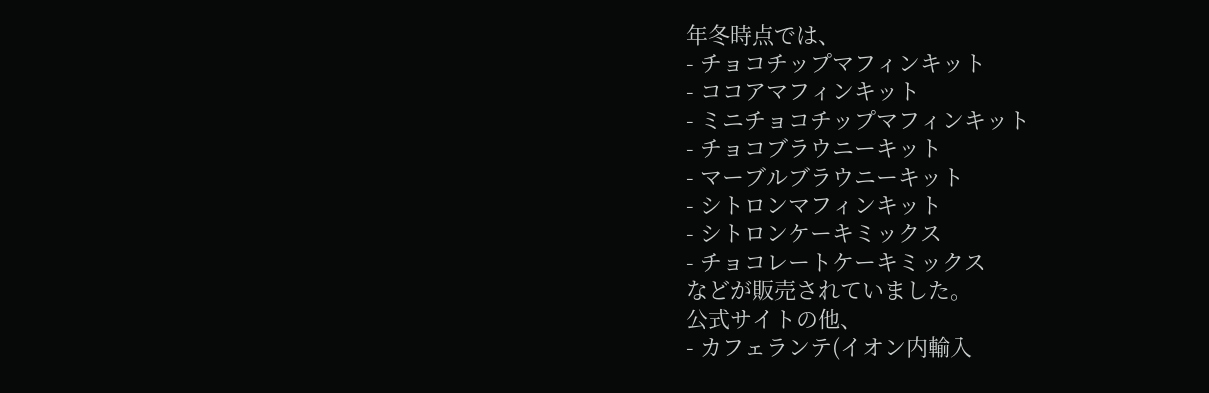年冬時点では、
- チョコチップマフィンキット
- ココアマフィンキット
- ミニチョコチップマフィンキット
- チョコブラウニーキット
- マーブルブラウニーキット
- シトロンマフィンキット
- シトロンケーキミックス
- チョコレートケーキミックス
などが販売されていました。
公式サイトの他、
- カフェランテ(イオン内輸入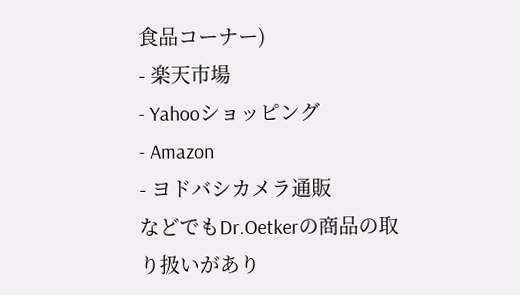食品コーナー)
- 楽天市場
- Yahooショッピング
- Amazon
- ヨドバシカメラ通販
などでもDr.Oetkerの商品の取り扱いがあり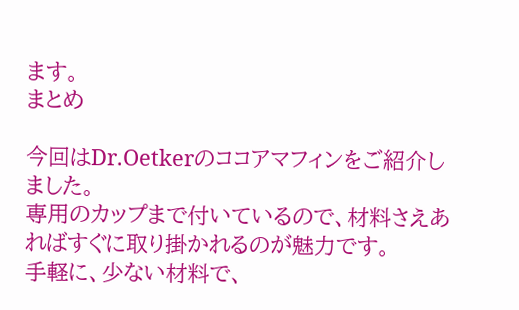ます。
まとめ

今回はDr.Oetkerのココアマフィンをご紹介しました。
専用のカップまで付いているので、材料さえあればすぐに取り掛かれるのが魅力です。
手軽に、少ない材料で、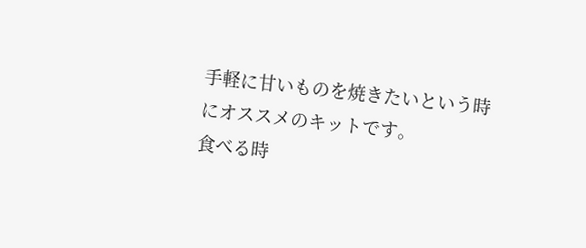手軽に甘いものを焼きたいという時にオススメのキットです。
食べる時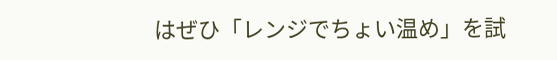はぜひ「レンジでちょい温め」を試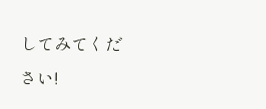してみてください!